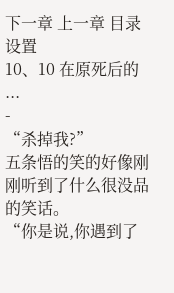下一章 上一章 目录 设置
10、10 在原死后的 ...
-
“杀掉我?”
五条悟的笑的好像刚刚听到了什么很没品的笑话。
“你是说,你遇到了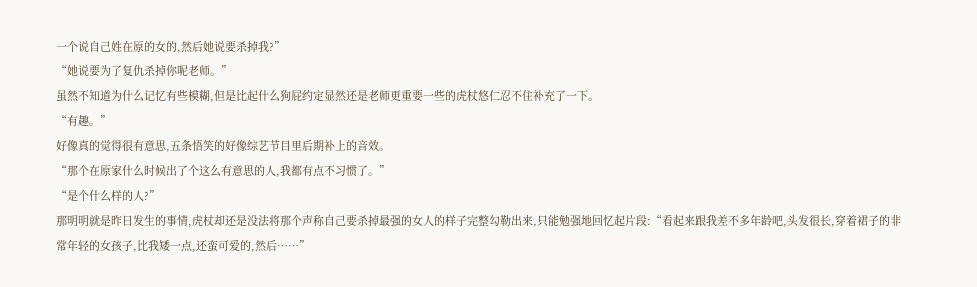一个说自己姓在原的女的,然后她说要杀掉我?”
“她说要为了复仇杀掉你呢老师。”
虽然不知道为什么记忆有些模糊,但是比起什么狗屁约定显然还是老师更重要一些的虎杖悠仁忍不住补充了一下。
“有趣。”
好像真的觉得很有意思,五条悟笑的好像综艺节目里后期补上的音效。
“那个在原家什么时候出了个这么有意思的人,我都有点不习惯了。”
“是个什么样的人?”
那明明就是昨日发生的事情,虎杖却还是没法将那个声称自己要杀掉最强的女人的样子完整勾勒出来,只能勉强地回忆起片段:“看起来跟我差不多年龄吧,头发很长,穿着裙子的非常年轻的女孩子,比我矮一点,还蛮可爱的,然后……”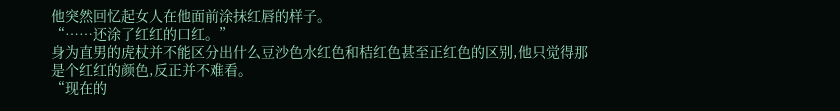他突然回忆起女人在他面前涂抹红唇的样子。
“……还涂了红红的口红。”
身为直男的虎杖并不能区分出什么豆沙色水红色和桔红色甚至正红色的区别,他只觉得那是个红红的颜色,反正并不难看。
“现在的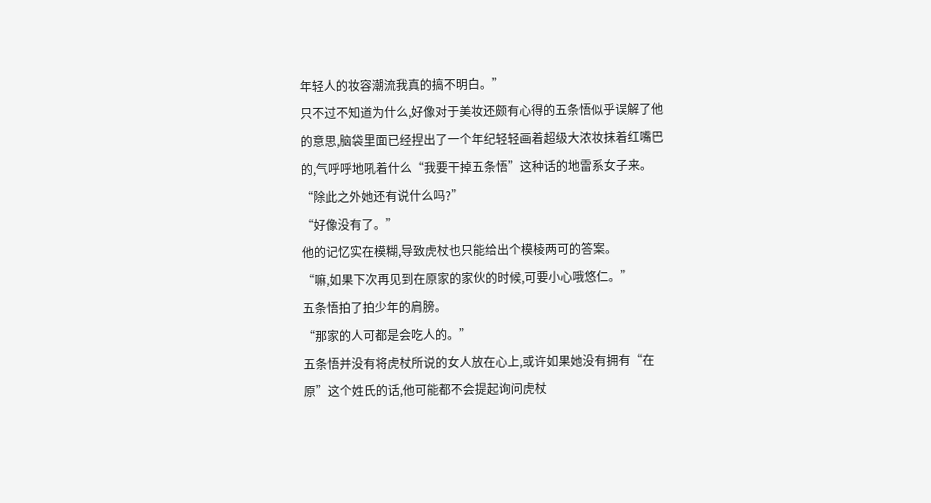年轻人的妆容潮流我真的搞不明白。”
只不过不知道为什么,好像对于美妆还颇有心得的五条悟似乎误解了他的意思,脑袋里面已经捏出了一个年纪轻轻画着超级大浓妆抹着红嘴巴的,气呼呼地吼着什么“我要干掉五条悟”这种话的地雷系女子来。
“除此之外她还有说什么吗?”
“好像没有了。”
他的记忆实在模糊,导致虎杖也只能给出个模棱两可的答案。
“嘛,如果下次再见到在原家的家伙的时候,可要小心哦悠仁。”
五条悟拍了拍少年的肩膀。
“那家的人可都是会吃人的。”
五条悟并没有将虎杖所说的女人放在心上,或许如果她没有拥有“在原”这个姓氏的话,他可能都不会提起询问虎杖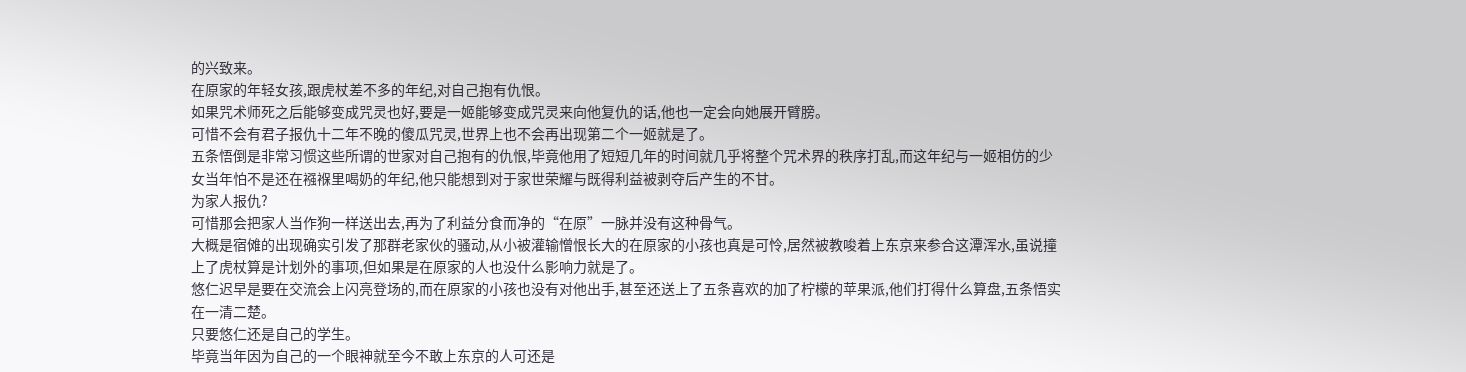的兴致来。
在原家的年轻女孩,跟虎杖差不多的年纪,对自己抱有仇恨。
如果咒术师死之后能够变成咒灵也好,要是一姬能够变成咒灵来向他复仇的话,他也一定会向她展开臂膀。
可惜不会有君子报仇十二年不晚的傻瓜咒灵,世界上也不会再出现第二个一姬就是了。
五条悟倒是非常习惯这些所谓的世家对自己抱有的仇恨,毕竟他用了短短几年的时间就几乎将整个咒术界的秩序打乱,而这年纪与一姬相仿的少女当年怕不是还在襁褓里喝奶的年纪,他只能想到对于家世荣耀与既得利益被剥夺后产生的不甘。
为家人报仇?
可惜那会把家人当作狗一样送出去,再为了利益分食而净的“在原”一脉并没有这种骨气。
大概是宿傩的出现确实引发了那群老家伙的骚动,从小被灌输憎恨长大的在原家的小孩也真是可怜,居然被教唆着上东京来参合这潭浑水,虽说撞上了虎杖算是计划外的事项,但如果是在原家的人也没什么影响力就是了。
悠仁迟早是要在交流会上闪亮登场的,而在原家的小孩也没有对他出手,甚至还送上了五条喜欢的加了柠檬的苹果派,他们打得什么算盘,五条悟实在一清二楚。
只要悠仁还是自己的学生。
毕竟当年因为自己的一个眼神就至今不敢上东京的人可还是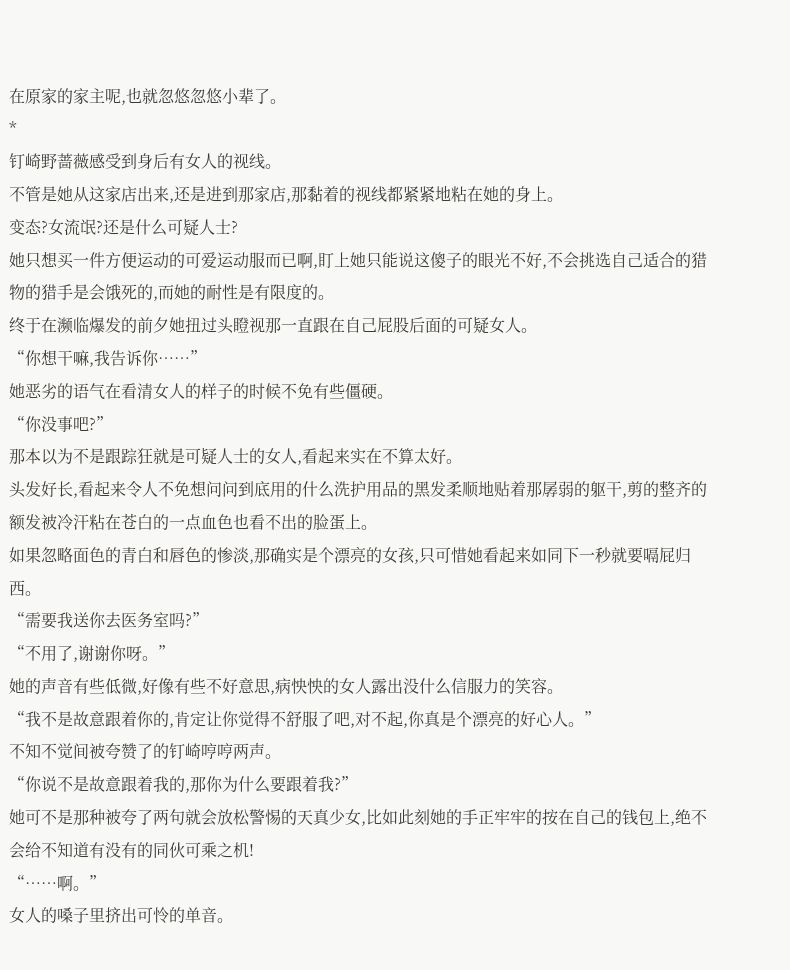在原家的家主呢,也就忽悠忽悠小辈了。
*
钉崎野蔷薇感受到身后有女人的视线。
不管是她从这家店出来,还是进到那家店,那黏着的视线都紧紧地粘在她的身上。
变态?女流氓?还是什么可疑人士?
她只想买一件方便运动的可爱运动服而已啊,盯上她只能说这傻子的眼光不好,不会挑选自己适合的猎物的猎手是会饿死的,而她的耐性是有限度的。
终于在濒临爆发的前夕她扭过头瞪视那一直跟在自己屁股后面的可疑女人。
“你想干嘛,我告诉你……”
她恶劣的语气在看清女人的样子的时候不免有些僵硬。
“你没事吧?”
那本以为不是跟踪狂就是可疑人士的女人,看起来实在不算太好。
头发好长,看起来令人不免想问问到底用的什么洗护用品的黑发柔顺地贴着那孱弱的躯干,剪的整齐的额发被冷汗粘在苍白的一点血色也看不出的脸蛋上。
如果忽略面色的青白和唇色的惨淡,那确实是个漂亮的女孩,只可惜她看起来如同下一秒就要嗝屁归西。
“需要我送你去医务室吗?”
“不用了,谢谢你呀。”
她的声音有些低微,好像有些不好意思,病怏怏的女人露出没什么信服力的笑容。
“我不是故意跟着你的,肯定让你觉得不舒服了吧,对不起,你真是个漂亮的好心人。”
不知不觉间被夸赞了的钉崎哼哼两声。
“你说不是故意跟着我的,那你为什么要跟着我?”
她可不是那种被夸了两句就会放松警惕的天真少女,比如此刻她的手正牢牢的按在自己的钱包上,绝不会给不知道有没有的同伙可乘之机!
“……啊。”
女人的嗓子里挤出可怜的单音。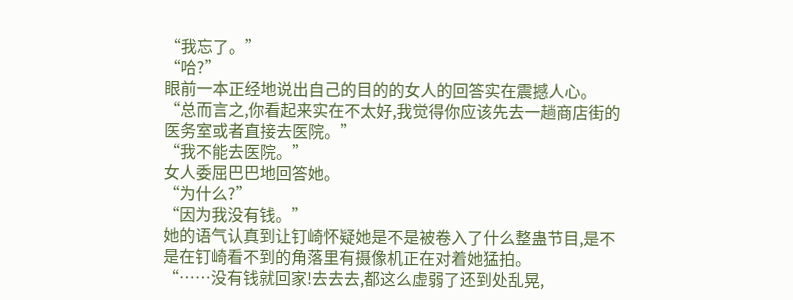“我忘了。”
“哈?”
眼前一本正经地说出自己的目的的女人的回答实在震撼人心。
“总而言之,你看起来实在不太好,我觉得你应该先去一趟商店街的医务室或者直接去医院。”
“我不能去医院。”
女人委屈巴巴地回答她。
“为什么?”
“因为我没有钱。”
她的语气认真到让钉崎怀疑她是不是被卷入了什么整蛊节目,是不是在钉崎看不到的角落里有摄像机正在对着她猛拍。
“……没有钱就回家!去去去,都这么虚弱了还到处乱晃,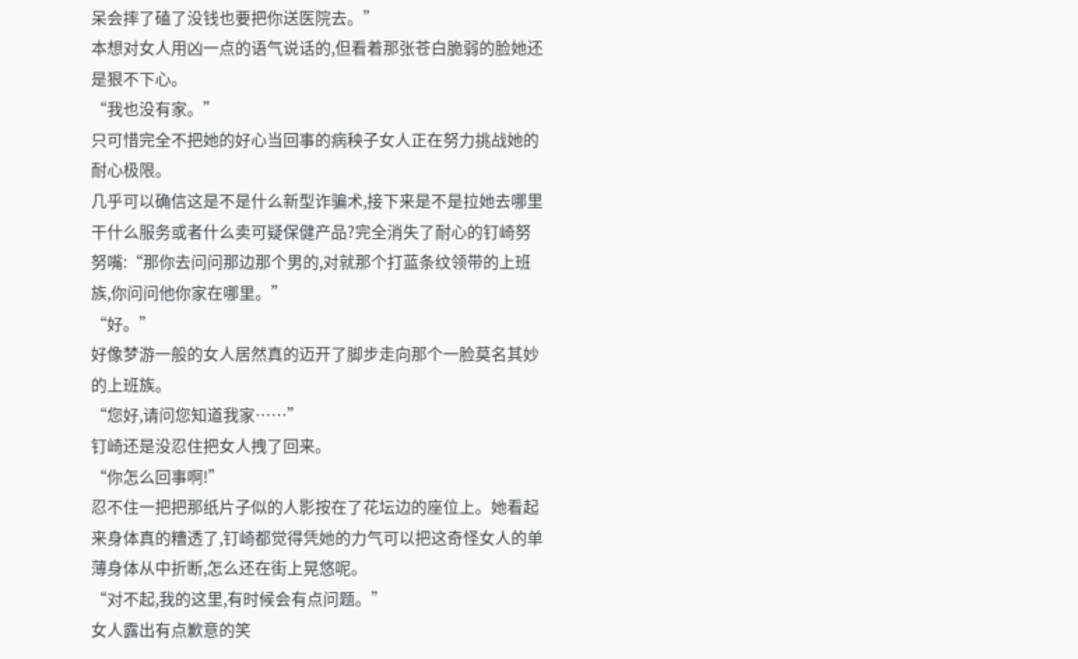呆会摔了磕了没钱也要把你送医院去。”
本想对女人用凶一点的语气说话的,但看着那张苍白脆弱的脸她还是狠不下心。
“我也没有家。”
只可惜完全不把她的好心当回事的病秧子女人正在努力挑战她的耐心极限。
几乎可以确信这是不是什么新型诈骗术,接下来是不是拉她去哪里干什么服务或者什么卖可疑保健产品?完全消失了耐心的钉崎努努嘴:“那你去问问那边那个男的,对就那个打蓝条纹领带的上班族,你问问他你家在哪里。”
“好。”
好像梦游一般的女人居然真的迈开了脚步走向那个一脸莫名其妙的上班族。
“您好,请问您知道我家……”
钉崎还是没忍住把女人拽了回来。
“你怎么回事啊!”
忍不住一把把那纸片子似的人影按在了花坛边的座位上。她看起来身体真的糟透了,钉崎都觉得凭她的力气可以把这奇怪女人的单薄身体从中折断,怎么还在街上晃悠呢。
“对不起,我的这里,有时候会有点问题。”
女人露出有点歉意的笑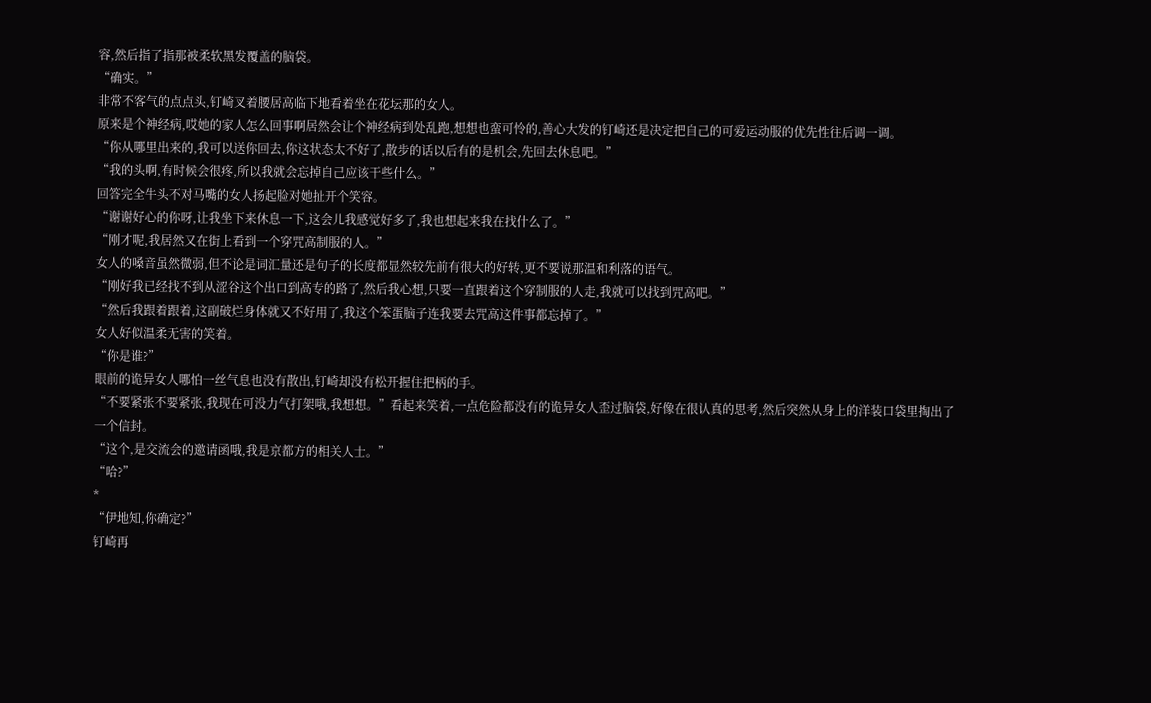容,然后指了指那被柔软黑发覆盖的脑袋。
“确实。”
非常不客气的点点头,钉崎叉着腰居高临下地看着坐在花坛那的女人。
原来是个神经病,哎她的家人怎么回事啊居然会让个神经病到处乱跑,想想也蛮可怜的,善心大发的钉崎还是决定把自己的可爱运动服的优先性往后调一调。
“你从哪里出来的,我可以送你回去,你这状态太不好了,散步的话以后有的是机会,先回去休息吧。”
“我的头啊,有时候会很疼,所以我就会忘掉自己应该干些什么。”
回答完全牛头不对马嘴的女人扬起脸对她扯开个笑容。
“谢谢好心的你呀,让我坐下来休息一下,这会儿我感觉好多了,我也想起来我在找什么了。”
“刚才呢,我居然又在街上看到一个穿咒高制服的人。”
女人的嗓音虽然微弱,但不论是词汇量还是句子的长度都显然较先前有很大的好转,更不要说那温和利落的语气。
“刚好我已经找不到从涩谷这个出口到高专的路了,然后我心想,只要一直跟着这个穿制服的人走,我就可以找到咒高吧。”
“然后我跟着跟着,这副破烂身体就又不好用了,我这个笨蛋脑子连我要去咒高这件事都忘掉了。”
女人好似温柔无害的笑着。
“你是谁?”
眼前的诡异女人哪怕一丝气息也没有散出,钉崎却没有松开握住把柄的手。
“不要紧张不要紧张,我现在可没力气打架哦,我想想。”看起来笑着,一点危险都没有的诡异女人歪过脑袋,好像在很认真的思考,然后突然从身上的洋装口袋里掏出了一个信封。
“这个,是交流会的邀请函哦,我是京都方的相关人士。”
“哈?”
*
“伊地知,你确定?”
钉崎再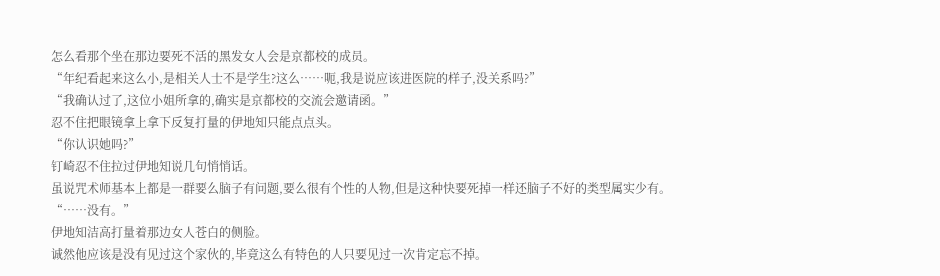怎么看那个坐在那边要死不活的黑发女人会是京都校的成员。
“年纪看起来这么小,是相关人士不是学生?这么……呃,我是说应该进医院的样子,没关系吗?”
“我确认过了,这位小姐所拿的,确实是京都校的交流会邀请函。”
忍不住把眼镜拿上拿下反复打量的伊地知只能点点头。
“你认识她吗?”
钉崎忍不住拉过伊地知说几句悄悄话。
虽说咒术师基本上都是一群要么脑子有问题,要么很有个性的人物,但是这种快要死掉一样还脑子不好的类型属实少有。
“……没有。”
伊地知洁高打量着那边女人苍白的侧脸。
诚然他应该是没有见过这个家伙的,毕竟这么有特色的人只要见过一次肯定忘不掉。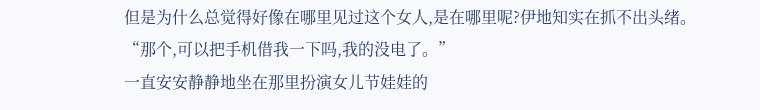但是为什么总觉得好像在哪里见过这个女人,是在哪里呢?伊地知实在抓不出头绪。
“那个,可以把手机借我一下吗,我的没电了。”
一直安安静静地坐在那里扮演女儿节娃娃的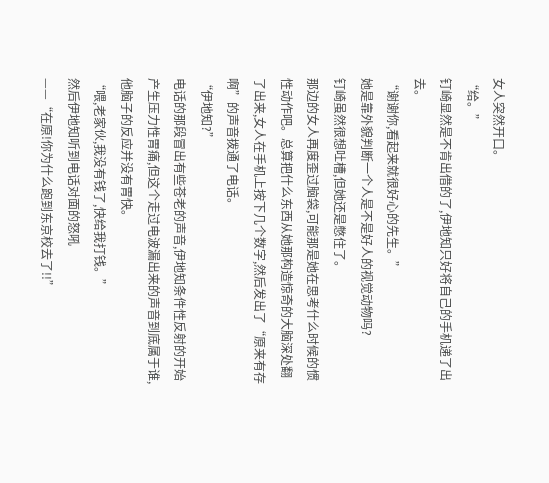女人突然开口。
“给。”
钉崎显然是不肯出借的了,伊地知只好将自己的手机递了出去。
“谢谢你,看起来就很好心的先生。”
她是靠外貌判断一个人是不是好人的视觉动物吗?
钉崎虽然很想吐槽,但她还是憋住了。
那边的女人再度歪过脑袋,可能那是她在思考什么时候的惯性动作吧。总算把什么东西从她那构造惊奇的大脑深处翻了出来,女人在手机上按下几个数字,然后发出了“原来有存啊”的声音拨通了电话。
“伊地知?”
电话的那段冒出有些苍老的声音,伊地知条件性反射的开始产生压力性胃痛,但这个走过电波漏出来的声音到底属于谁,他脑子的反应并没有胃快。
“喂,老家伙,我没有钱了,快给我打钱。”
然后伊地知听到电话对面的怒吼
——“在原!你为什么跑到东京校去了!!”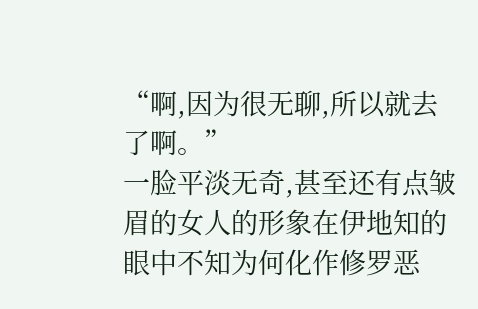“啊,因为很无聊,所以就去了啊。”
一脸平淡无奇,甚至还有点皱眉的女人的形象在伊地知的眼中不知为何化作修罗恶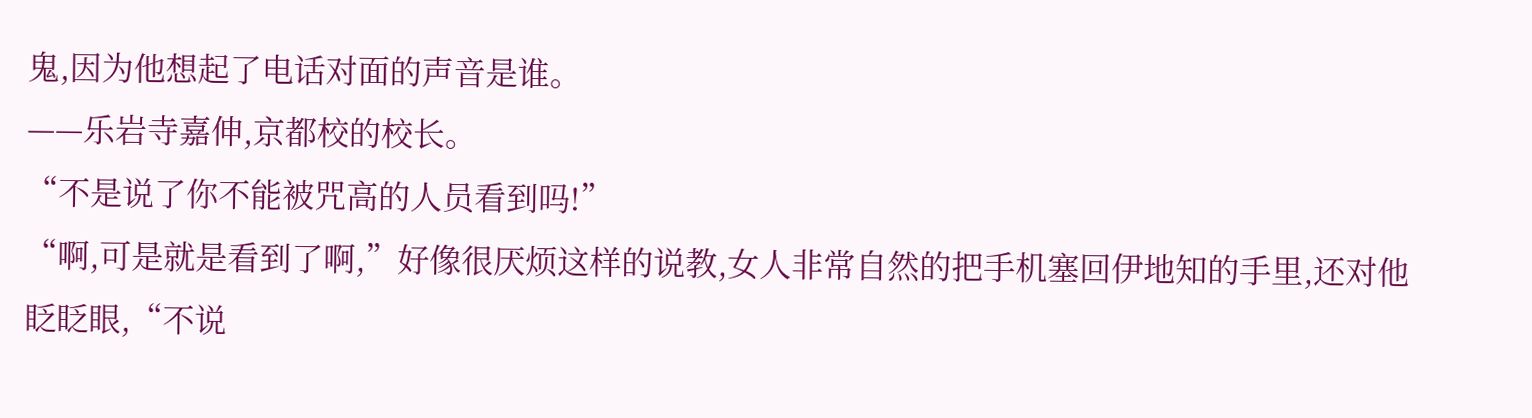鬼,因为他想起了电话对面的声音是谁。
——乐岩寺嘉伸,京都校的校长。
“不是说了你不能被咒高的人员看到吗!”
“啊,可是就是看到了啊,”好像很厌烦这样的说教,女人非常自然的把手机塞回伊地知的手里,还对他眨眨眼,“不说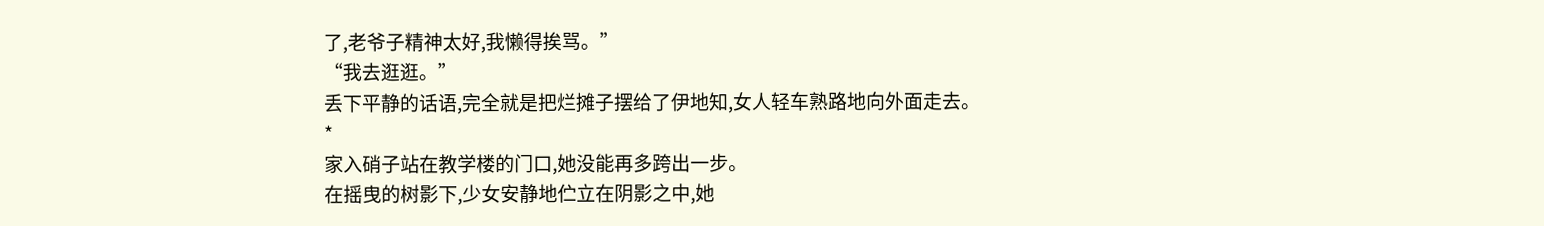了,老爷子精神太好,我懒得挨骂。”
“我去逛逛。”
丢下平静的话语,完全就是把烂摊子摆给了伊地知,女人轻车熟路地向外面走去。
*
家入硝子站在教学楼的门口,她没能再多跨出一步。
在摇曳的树影下,少女安静地伫立在阴影之中,她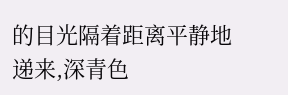的目光隔着距离平静地递来,深青色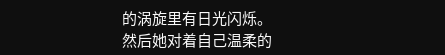的涡旋里有日光闪烁。
然后她对着自己温柔的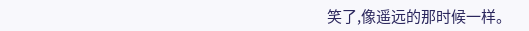笑了,像遥远的那时候一样。